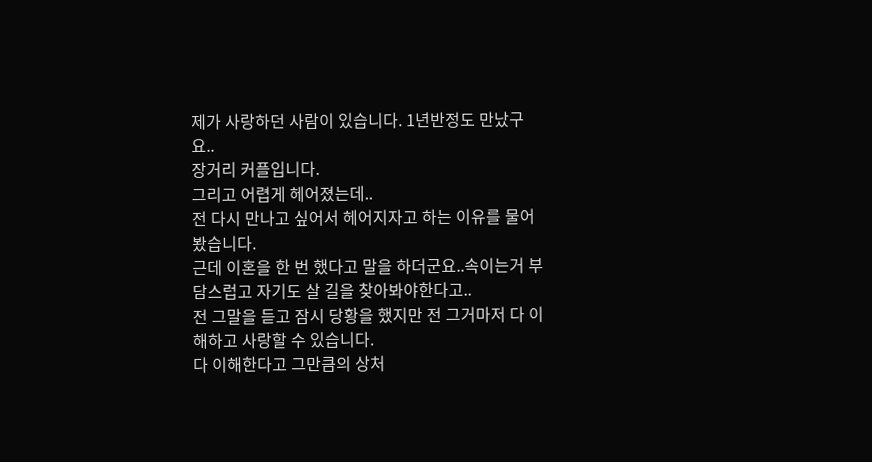제가 사랑하던 사람이 있습니다. 1년반정도 만났구요..
장거리 커플입니다.
그리고 어렵게 헤어졌는데..
전 다시 만나고 싶어서 헤어지자고 하는 이유를 물어봤습니다.
근데 이혼을 한 번 했다고 말을 하더군요..속이는거 부담스럽고 자기도 살 길을 찾아봐야한다고..
전 그말을 듣고 잠시 당황을 했지만 전 그거마저 다 이해하고 사랑할 수 있습니다.
다 이해한다고 그만큼의 상처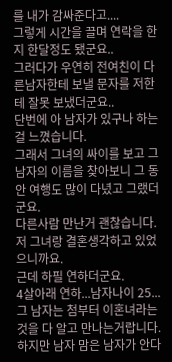를 내가 감싸준다고....
그렇게 시간을 끌며 연락을 한지 한달정도 됐군요..
그러다가 우연히 전여친이 다른남자한테 보낼 문자를 저한테 잘못 보냈더군요..
단번에 아 남자가 있구나 하는 걸 느꼈습니다.
그래서 그녀의 싸이를 보고 그 남자의 이름을 찾아보니 그 동안 여행도 많이 다녔고 그랬더군요.
다른사람 만난거 괜찮습니다.
저 그녀랑 결혼생각하고 있었으니까요.
근데 하필 연하더군요.
4살아래 연하...남자나이 25... 그 남자는 첨부터 이혼녀라는것을 다 알고 만나는거랍니다.
하지만 남자 맘은 남자가 안다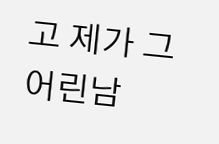고 제가 그 어린남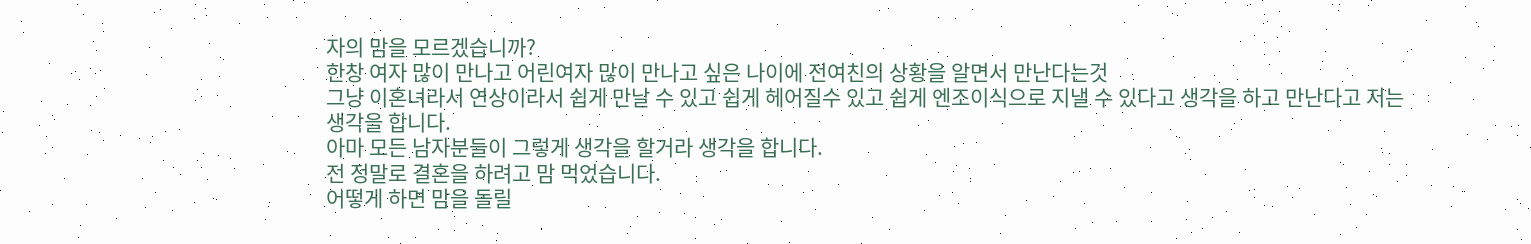자의 맘을 모르겠습니까?
한창 여자 많이 만나고 어린여자 많이 만나고 싶은 나이에 전여친의 상황을 알면서 만난다는것
그냥 이혼녀라서 연상이라서 쉽게 만날 수 있고 쉽게 헤어질수 있고 쉽게 엔조이식으로 지낼 수 있다고 생각을 하고 만난다고 저는 생각을 합니다.
아마 모든 남자분들이 그렇게 생각을 할거라 생각을 합니다.
전 정말로 결혼을 하려고 맘 먹었습니다.
어떻게 하면 맘을 돌릴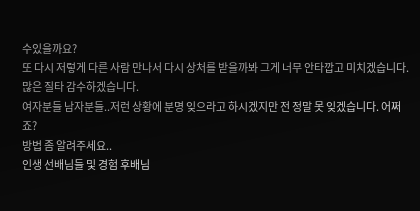수있을까요?
또 다시 저렇게 다른 사람 만나서 다시 상처를 받을까봐 그게 너무 안타깝고 미치겠습니다.
많은 질타 감수하겠습니다.
여자분들 남자분들..저런 상황에 분명 잊으라고 하시겠지만 전 정말 못 잊겠습니다. 어쩌죠?
방법 좀 알려주세요..
인생 선배님들 및 경험 후배님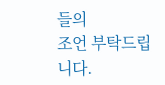들의
조언 부탁드립니다.